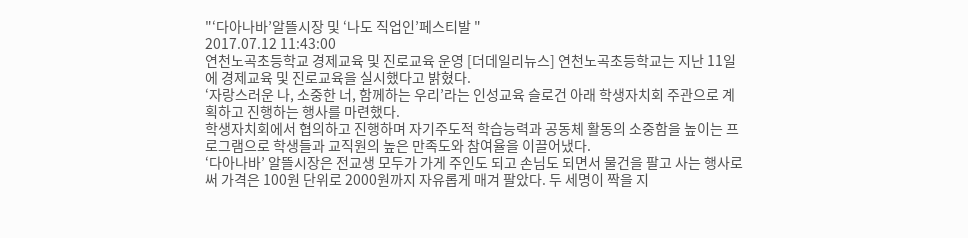"‘다아나바’알뜰시장 및 ‘나도 직업인’페스티발 "
2017.07.12 11:43:00
연천노곡초등학교 경제교육 및 진로교육 운영 [더데일리뉴스] 연천노곡초등학교는 지난 11일에 경제교육 및 진로교육을 실시했다고 밝혔다.
‘자랑스러운 나, 소중한 너, 함께하는 우리’라는 인성교육 슬로건 아래 학생자치회 주관으로 계획하고 진행하는 행사를 마련했다.
학생자치회에서 협의하고 진행하며 자기주도적 학습능력과 공동체 활동의 소중함을 높이는 프로그램으로 학생들과 교직원의 높은 만족도와 참여율을 이끌어냈다.
‘다아나바’ 알뜰시장은 전교생 모두가 가게 주인도 되고 손님도 되면서 물건을 팔고 사는 행사로써 가격은 100원 단위로 2000원까지 자유롭게 매겨 팔았다. 두 세명이 짝을 지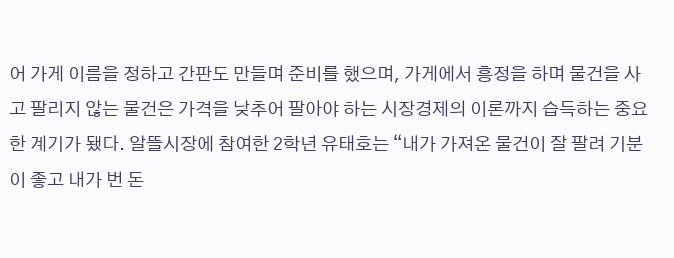어 가게 이름을 정하고 간판도 만들며 준비를 했으며, 가게에서 흥정을 하며 물건을 사고 팔리지 않는 물건은 가격을 낮추어 팔아야 하는 시장경제의 이론까지 습득하는 중요한 계기가 됐다. 알뜰시장에 참여한 2학년 유태호는 “내가 가져온 물건이 잘 팔려 기분이 좋고 내가 번 돈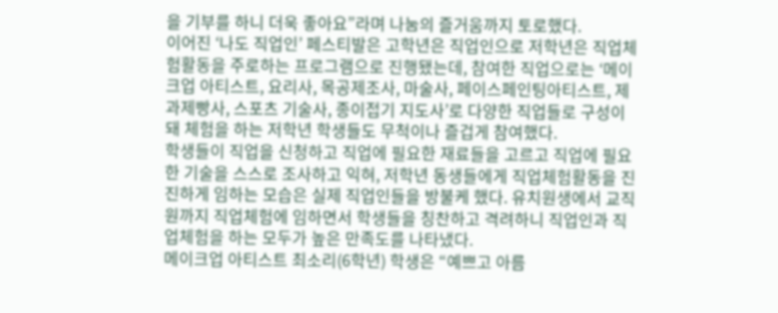을 기부를 하니 더욱 좋아요”라며 나눔의 즐거움까지 토로했다.
이어진 ‘나도 직업인’ 페스티발은 고학년은 직업인으로 저학년은 직업체험활동을 주로하는 프로그램으로 진행됐는데, 참여한 직업으로는 ‘메이크업 아티스트, 요리사, 목공제조사, 마술사, 페이스페인팅아티스트, 제과제빵사, 스포츠 기술사, 종이접기 지도사’로 다양한 직업들로 구성이 돼 체험을 하는 저학년 학생들도 무척이나 즐겁게 참여했다.
학생들이 직업을 신청하고 직업에 필요한 재료들을 고르고 직업에 필요한 기술을 스스로 조사하고 익혀, 저학년 동생들에게 직업체험활동을 진진하게 임하는 모습은 실제 직업인들을 방불케 했다. 유치원생에서 교직원까지 직업체험에 임하면서 학생들을 칭찬하고 격려하니 직업인과 직업체험을 하는 모두가 높은 만족도를 나타냈다.
메이크업 아티스트 최소리(6학년) 학생은 “예쁘고 아름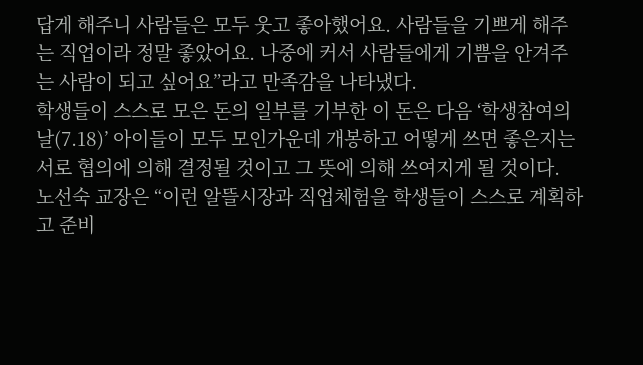답게 해주니 사람들은 모두 웃고 좋아했어요. 사람들을 기쁘게 해주는 직업이라 정말 좋았어요. 나중에 커서 사람들에게 기쁨을 안겨주는 사람이 되고 싶어요”라고 만족감을 나타냈다.
학생들이 스스로 모은 돈의 일부를 기부한 이 돈은 다음 ‘학생참여의 날(7.18)’ 아이들이 모두 모인가운데 개봉하고 어떻게 쓰면 좋은지는 서로 협의에 의해 결정될 것이고 그 뜻에 의해 쓰여지게 될 것이다.
노선숙 교장은 “이런 알뜰시장과 직업체험을 학생들이 스스로 계획하고 준비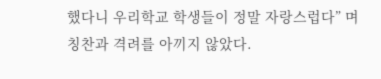했다니 우리학교 학생들이 정말 자랑스럽다” 며 칭찬과 격려를 아끼지 않았다.